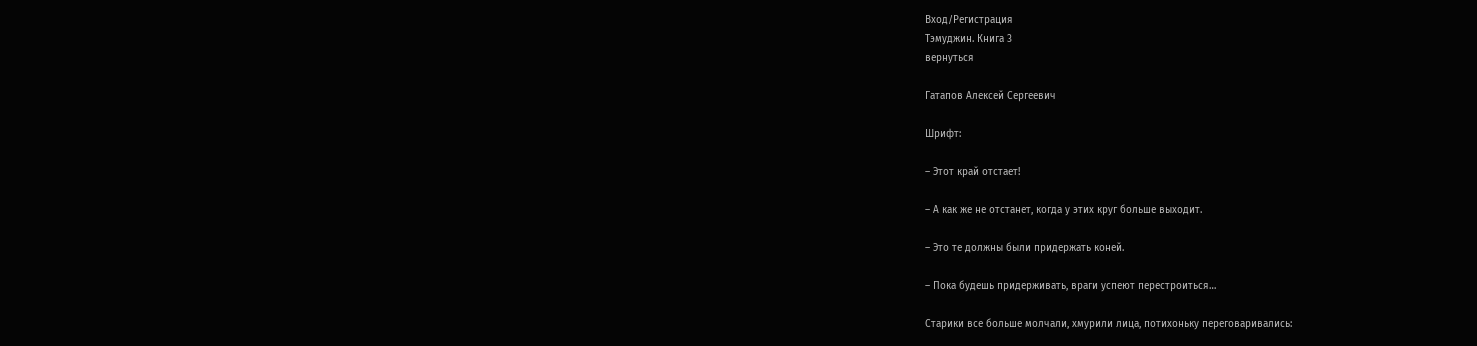Вход/Регистрация
Тэмуджин. Книга 3
вернуться

Гатапов Алексей Сергеевич

Шрифт:

– Этот край отстает!

– А как же не отстанет, когда у этих круг больше выходит.

– Это те должны были придержать коней.

– Пока будешь придерживать, враги успеют перестроиться…

Старики все больше молчали, хмурили лица, потихоньку переговаривались: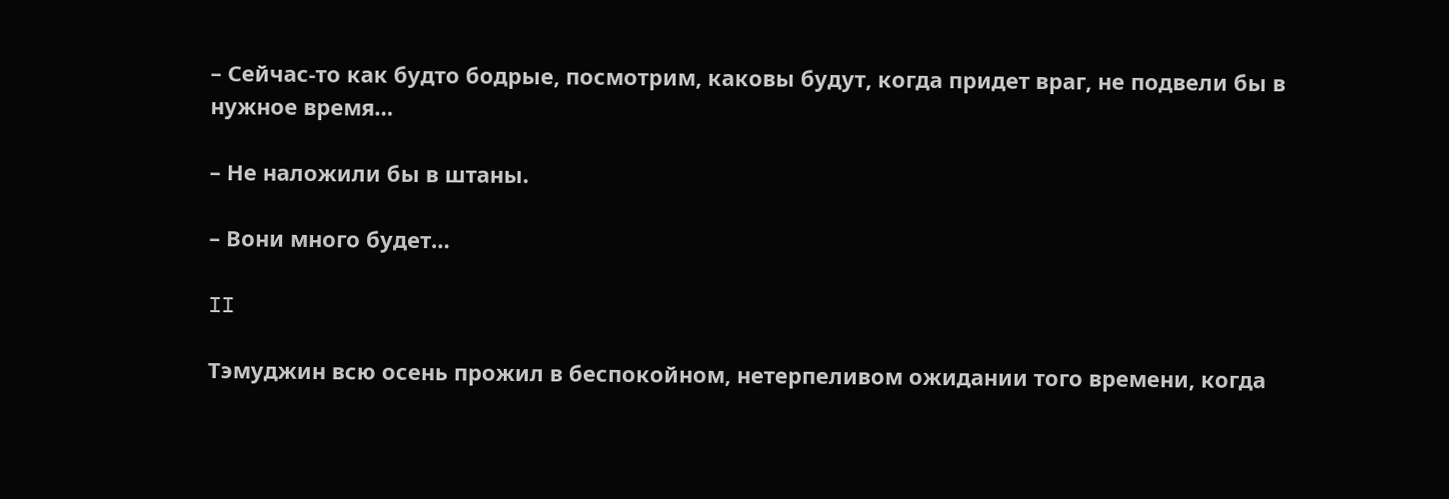– Сейчас-то как будто бодрые, посмотрим, каковы будут, когда придет враг, не подвели бы в нужное время…

– Не наложили бы в штаны.

– Вони много будет…

II

Тэмуджин всю осень прожил в беспокойном, нетерпеливом ожидании того времени, когда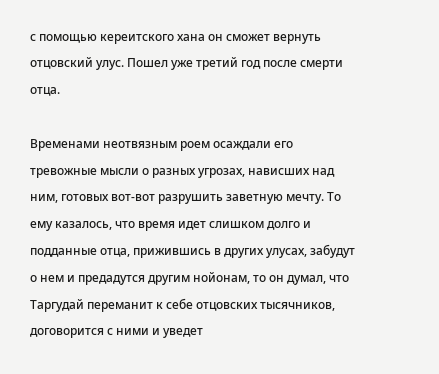с помощью кереитского хана он сможет вернуть отцовский улус. Пошел уже третий год после смерти отца.

Временами неотвязным роем осаждали его тревожные мысли о разных угрозах, нависших над ним, готовых вот-вот разрушить заветную мечту. То ему казалось, что время идет слишком долго и подданные отца, прижившись в других улусах, забудут о нем и предадутся другим нойонам, то он думал, что Таргудай переманит к себе отцовских тысячников, договорится с ними и уведет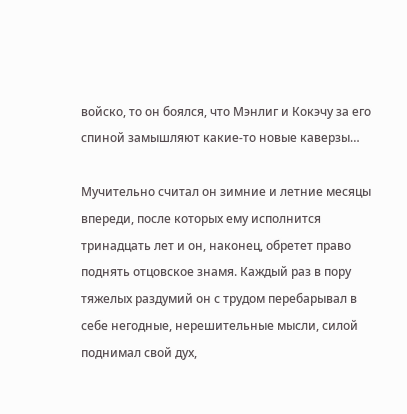войско, то он боялся, что Мэнлиг и Кокэчу за его спиной замышляют какие-то новые каверзы…

Мучительно считал он зимние и летние месяцы впереди, после которых ему исполнится тринадцать лет и он, наконец, обретет право поднять отцовское знамя. Каждый раз в пору тяжелых раздумий он с трудом перебарывал в себе негодные, нерешительные мысли, силой поднимал свой дух,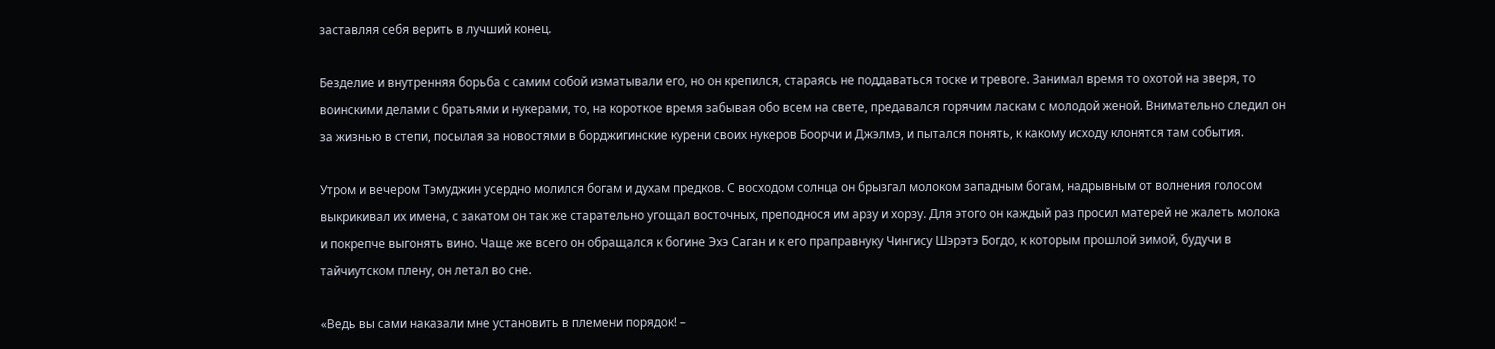заставляя себя верить в лучший конец.

Безделие и внутренняя борьба с самим собой изматывали его, но он крепился, стараясь не поддаваться тоске и тревоге. Занимал время то охотой на зверя, то воинскими делами с братьями и нукерами, то, на короткое время забывая обо всем на свете, предавался горячим ласкам с молодой женой. Внимательно следил он за жизнью в степи, посылая за новостями в борджигинские курени своих нукеров Боорчи и Джэлмэ, и пытался понять, к какому исходу клонятся там события.

Утром и вечером Тэмуджин усердно молился богам и духам предков. С восходом солнца он брызгал молоком западным богам, надрывным от волнения голосом выкрикивал их имена, с закатом он так же старательно угощал восточных, преподнося им арзу и хорзу. Для этого он каждый раз просил матерей не жалеть молока и покрепче выгонять вино. Чаще же всего он обращался к богине Эхэ Саган и к его праправнуку Чингису Шэрэтэ Богдо, к которым прошлой зимой, будучи в тайчиутском плену, он летал во сне.

«Ведь вы сами наказали мне установить в племени порядок! –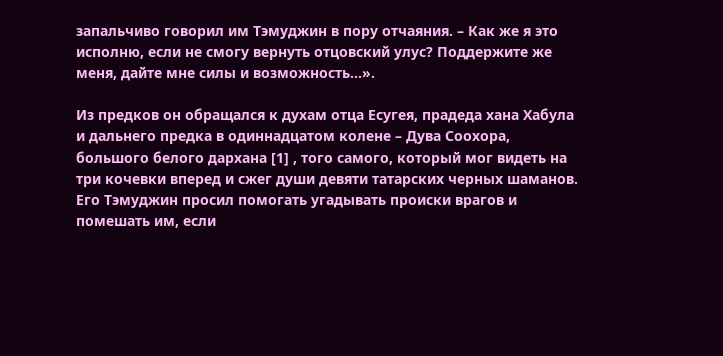запальчиво говорил им Тэмуджин в пору отчаяния. – Как же я это исполню, если не смогу вернуть отцовский улус? Поддержите же меня, дайте мне силы и возможность…».

Из предков он обращался к духам отца Есугея, прадеда хана Хабула и дальнего предка в одиннадцатом колене – Дува Соохора, большого белого дархана [1] , того самого, который мог видеть на три кочевки вперед и сжег души девяти татарских черных шаманов. Его Тэмуджин просил помогать угадывать происки врагов и помешать им, если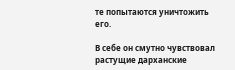те попытаются уничтожить его.

В себе он смутно чувствовал растущие дарханские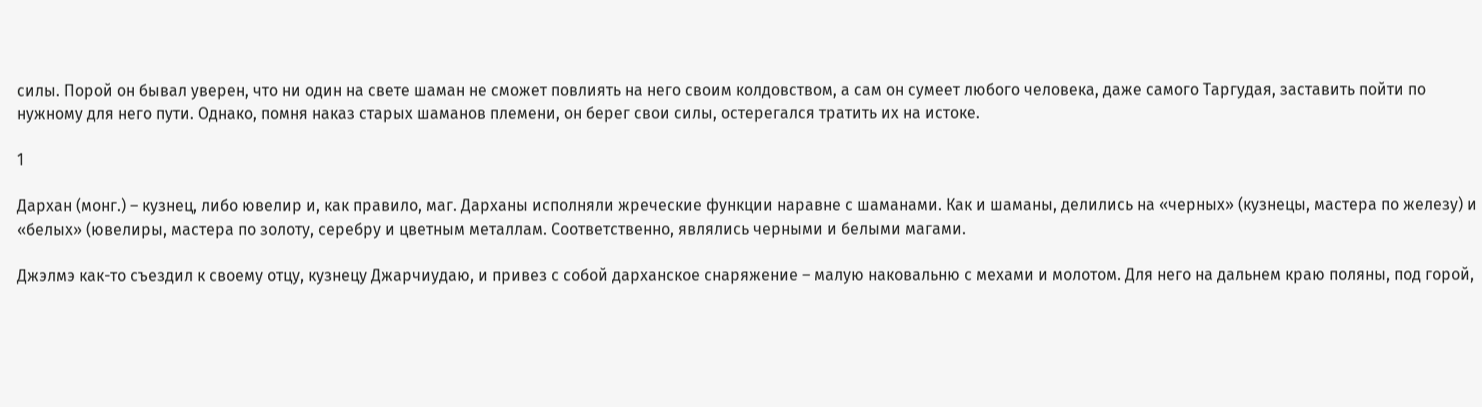силы. Порой он бывал уверен, что ни один на свете шаман не сможет повлиять на него своим колдовством, а сам он сумеет любого человека, даже самого Таргудая, заставить пойти по нужному для него пути. Однако, помня наказ старых шаманов племени, он берег свои силы, остерегался тратить их на истоке.

1

Дархан (монг.) – кузнец, либо ювелир и, как правило, маг. Дарханы исполняли жреческие функции наравне с шаманами. Как и шаманы, делились на «черных» (кузнецы, мастера по железу) и «белых» (ювелиры, мастера по золоту, серебру и цветным металлам. Соответственно, являлись черными и белыми магами.

Джэлмэ как-то съездил к своему отцу, кузнецу Джарчиудаю, и привез с собой дарханское снаряжение – малую наковальню с мехами и молотом. Для него на дальнем краю поляны, под горой,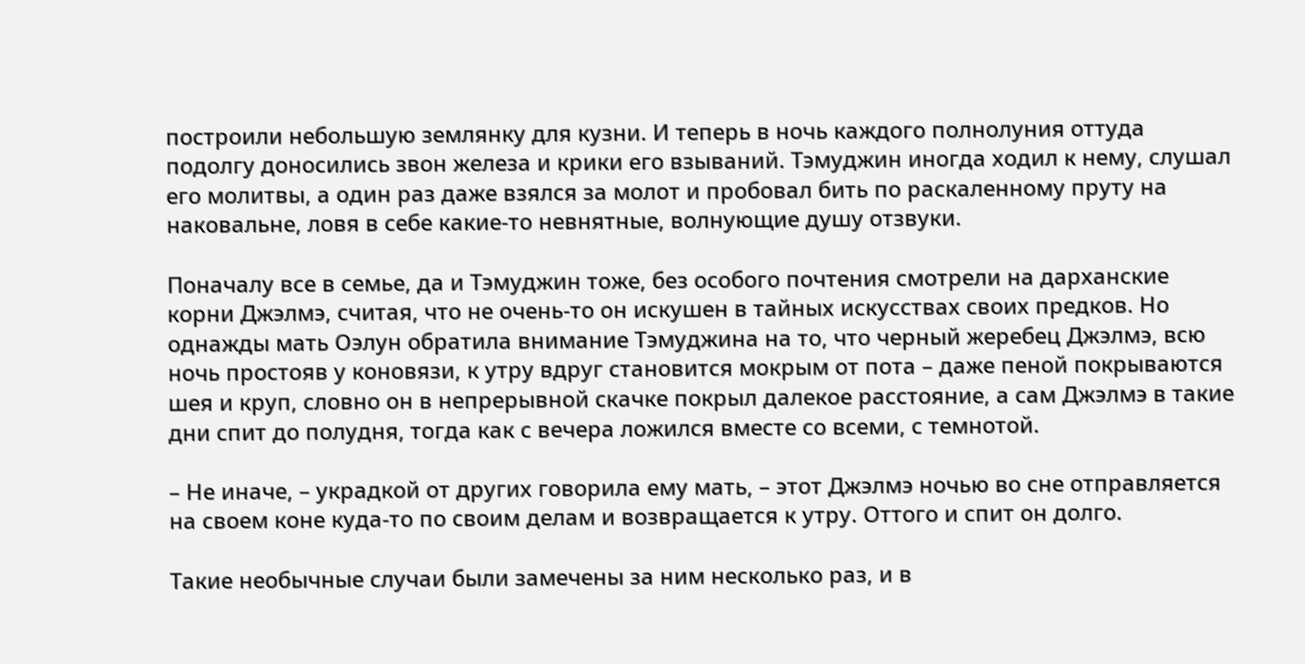построили небольшую землянку для кузни. И теперь в ночь каждого полнолуния оттуда подолгу доносились звон железа и крики его взываний. Тэмуджин иногда ходил к нему, слушал его молитвы, а один раз даже взялся за молот и пробовал бить по раскаленному пруту на наковальне, ловя в себе какие-то невнятные, волнующие душу отзвуки.

Поначалу все в семье, да и Тэмуджин тоже, без особого почтения смотрели на дарханские корни Джэлмэ, считая, что не очень-то он искушен в тайных искусствах своих предков. Но однажды мать Оэлун обратила внимание Тэмуджина на то, что черный жеребец Джэлмэ, всю ночь простояв у коновязи, к утру вдруг становится мокрым от пота – даже пеной покрываются шея и круп, словно он в непрерывной скачке покрыл далекое расстояние, а сам Джэлмэ в такие дни спит до полудня, тогда как с вечера ложился вместе со всеми, с темнотой.

– Не иначе, – украдкой от других говорила ему мать, – этот Джэлмэ ночью во сне отправляется на своем коне куда-то по своим делам и возвращается к утру. Оттого и спит он долго.

Такие необычные случаи были замечены за ним несколько раз, и в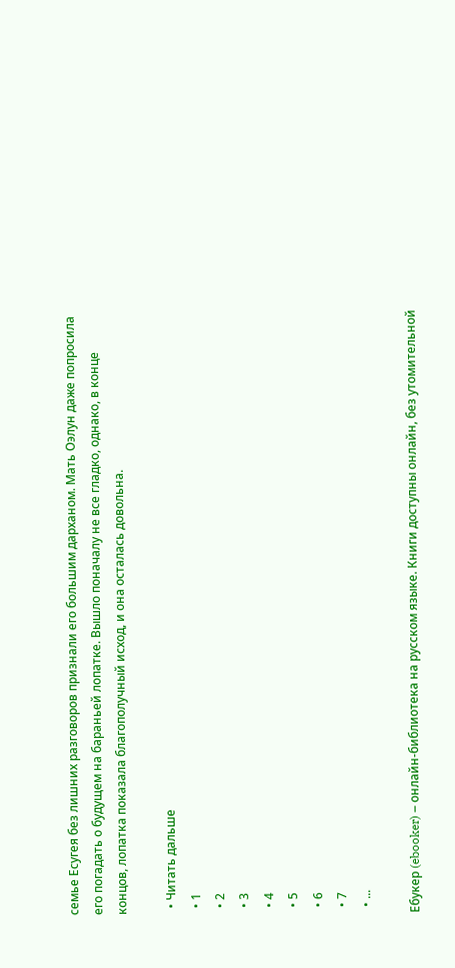семье Есугея без лишних разговоров признали его большим дарханом. Мать Оэлун даже попросила его погадать о будущем на бараньей лопатке. Вышло поначалу не все гладко, однако, в конце концов, лопатка показала благополучный исход, и она осталась довольна.

  • Читать дальше
  • 1
  • 2
  • 3
  • 4
  • 5
  • 6
  • 7
  • ...

Ебукер (ebooker) – онлайн-библиотека на русском языке. Книги доступны онлайн, без утомительной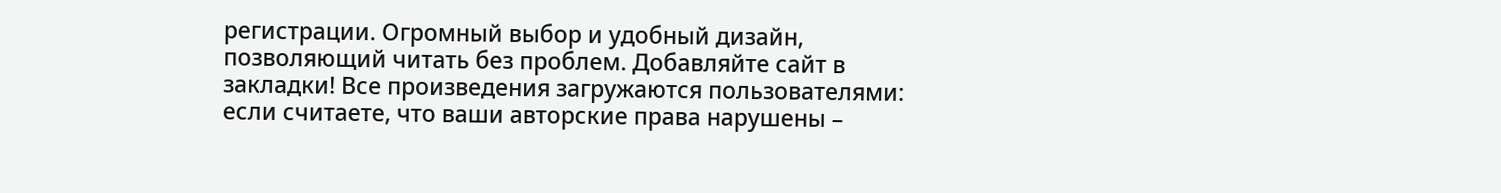регистрации. Огромный выбор и удобный дизайн, позволяющий читать без проблем. Добавляйте сайт в закладки! Все произведения загружаются пользователями: если считаете, что ваши авторские права нарушены –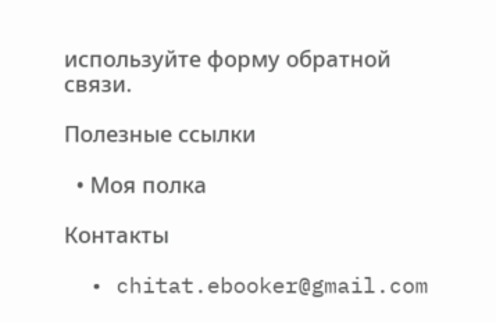используйте форму обратной связи.

Полезные ссылки

  • Моя полка

Контакты

  • chitat.ebooker@gmail.com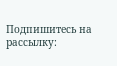Подпишитесь на рассылку: